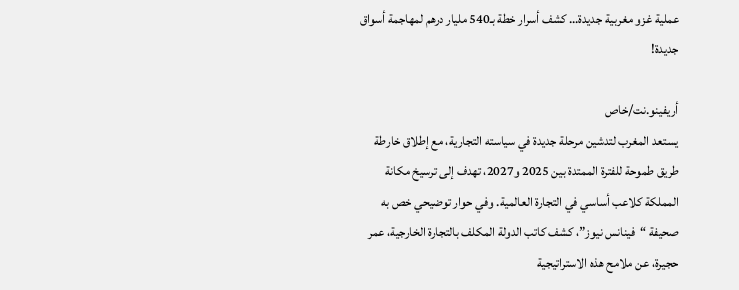عملية غزو مغربية جديدة… كشف أسرار خطة بـ540 مليار درهم لمهاجمة أسواق جديدة!

أريفينو.نت/خاص
يستعد المغرب لتدشين مرحلة جديدة في سياسته التجارية، مع إطلاق خارطة طريق طموحة للفترة الممتدة بين 2025 و2027، تهدف إلى ترسيخ مكانة المملكة كلاعب أساسي في التجارة العالمية. وفي حوار توضيحي خص به صحيفة “فينانس نيوز”، كشف كاتب الدولة المكلف بالتجارة الخارجية، عمر حجيرة، عن ملامح هذه الاستراتيجية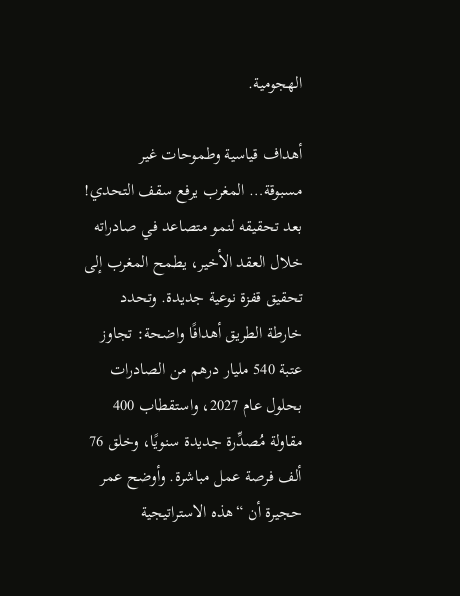الهجومية.

أهداف قياسية وطموحات غير مسبوقة… المغرب يرفع سقف التحدي!
بعد تحقيقه لنمو متصاعد في صادراته خلال العقد الأخير، يطمح المغرب إلى تحقيق قفزة نوعية جديدة. وتحدد خارطة الطريق أهدافًا واضحة: تجاوز عتبة 540 مليار درهم من الصادرات بحلول عام 2027، واستقطاب 400 مقاولة مُصدِّرة جديدة سنويًا، وخلق 76 ألف فرصة عمل مباشرة. وأوضح عمر حجيرة أن “هذه الاستراتيجية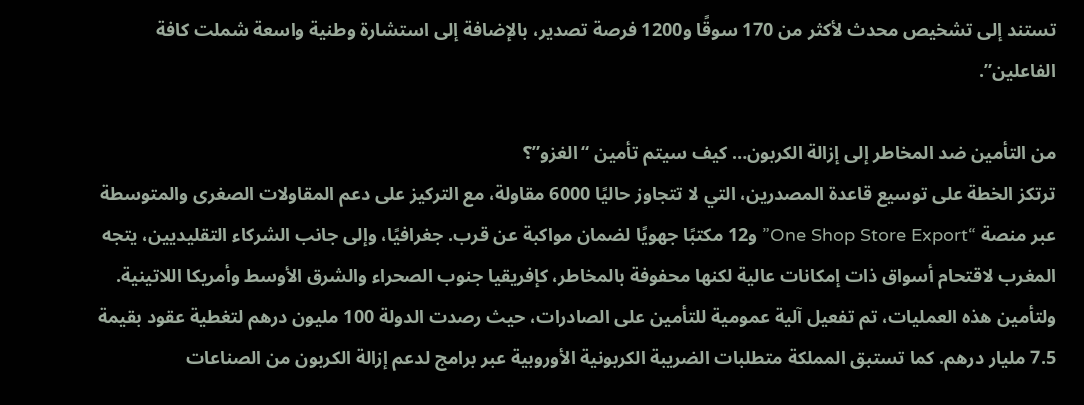تستند إلى تشخيص محدث لأكثر من 170 سوقًا و1200 فرصة تصدير، بالإضافة إلى استشارة وطنية واسعة شملت كافة الفاعلين”.

من التأمين ضد المخاطر إلى إزالة الكربون… كيف سيتم تأمين “الغزو”؟
ترتكز الخطة على توسيع قاعدة المصدرين، التي لا تتجاوز حاليًا 6000 مقاولة، مع التركيز على دعم المقاولات الصغرى والمتوسطة عبر منصة “One Shop Store Export” و12 مكتبًا جهويًا لضمان مواكبة عن قرب. جغرافيًا، وإلى جانب الشركاء التقليديين، يتجه المغرب لاقتحام أسواق ذات إمكانات عالية لكنها محفوفة بالمخاطر، كإفريقيا جنوب الصحراء والشرق الأوسط وأمريكا اللاتينية. ولتأمين هذه العمليات، تم تفعيل آلية عمومية للتأمين على الصادرات، حيث رصدت الدولة 100 مليون درهم لتغطية عقود بقيمة 7.5 مليار درهم. كما تستبق المملكة متطلبات الضريبة الكربونية الأوروبية عبر برامج لدعم إزالة الكربون من الصناعات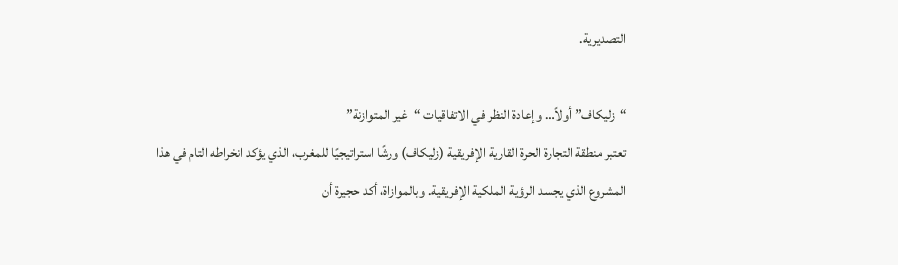التصديرية.

“زليكاف” أولاً… وإعادة النظر في الاتفاقيات “غير المتوازنة”
تعتبر منطقة التجارة الحرة القارية الإفريقية (زليكاف) ورشًا استراتيجيًا للمغرب، الذي يؤكد انخراطه التام في هذا المشروع الذي يجسد الرؤية الملكية الإفريقية. وبالموازاة، أكد حجيرة أن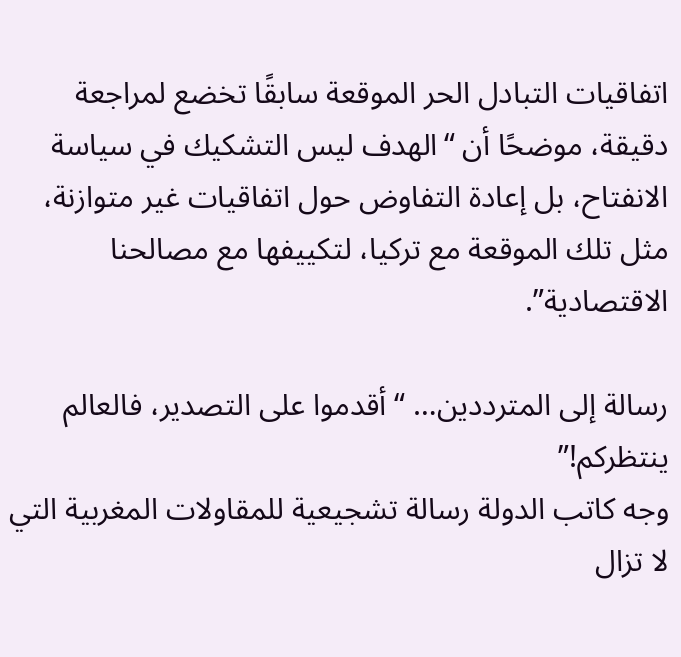اتفاقيات التبادل الحر الموقعة سابقًا تخضع لمراجعة دقيقة، موضحًا أن “الهدف ليس التشكيك في سياسة الانفتاح، بل إعادة التفاوض حول اتفاقيات غير متوازنة، مثل تلك الموقعة مع تركيا، لتكييفها مع مصالحنا الاقتصادية”.

رسالة إلى المترددين… “أقدموا على التصدير، فالعالم ينتظركم!”
وجه كاتب الدولة رسالة تشجيعية للمقاولات المغربية التي لا تزال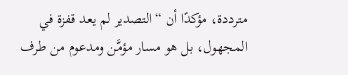مترددة، مؤكدًا أن “التصدير لم يعد قفزة في المجهول، بل هو مسار مؤمَّن ومدعوم من طرف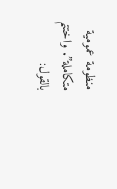منظومة عمومية متكاملة”. واختتم بالقول: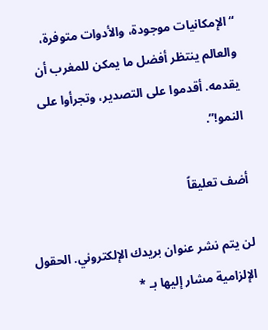“الإمكانيات موجودة، والأدوات متوفرة، والعالم ينتظر أفضل ما يمكن للمغرب أن يقدمه. أقدموا على التصدير، وتجرأوا على النمو!”.

أضف تعليقاً

لن يتم نشر عنوان بريدك الإلكتروني. الحقول الإلزامية مشار إليها بـ *